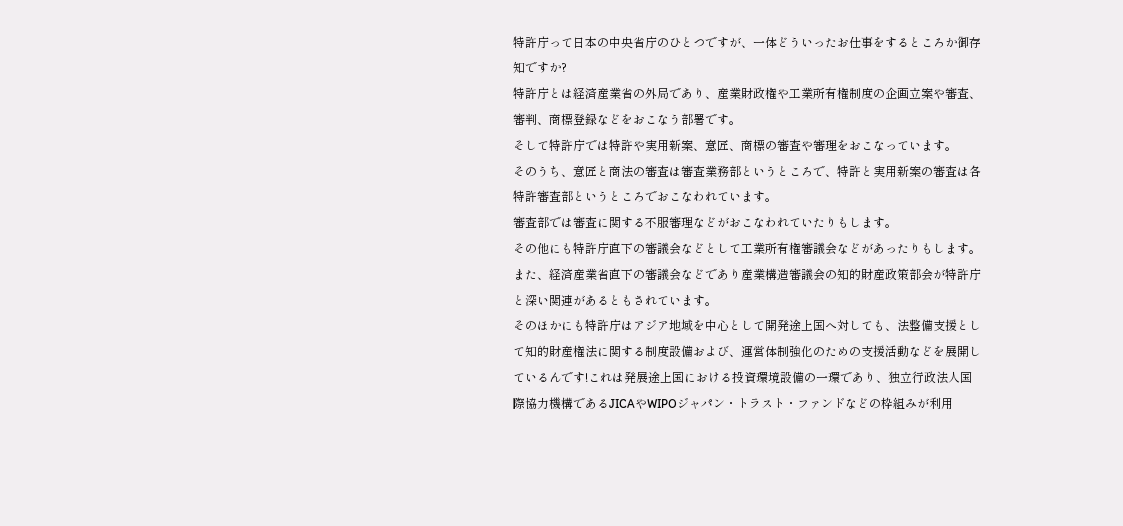特許庁って日本の中央省庁のひとつですが、一体どういったお仕事をするところか御存知ですか?
特許庁とは経済産業省の外局であり、産業財政権や工業所有権制度の企画立案や審査、審判、商標登録などをおこなう部署です。
そして特許庁では特許や実用新案、意匠、商標の審査や審理をおこなっています。
そのうち、意匠と商法の審査は審査業務部というところで、特許と実用新案の審査は各特許審査部というところでおこなわれています。
審査部では審査に関する不服審理などがおこなわれていたりもします。
その他にも特許庁直下の審議会などとして工業所有権審議会などがあったりもします。
また、経済産業省直下の審議会などであり産業構造審議会の知的財産政策部会が特許庁と深い関連があるともされています。
そのほかにも特許庁はアジア地域を中心として開発途上国へ対しても、法整備支援として知的財産権法に関する制度設備および、運営体制強化のための支援活動などを展開しているんです!これは発展途上国における投資環境設備の一環であり、独立行政法人国際協力機構であるJICAやWIPOジャパン・トラスト・ファンドなどの枠組みが利用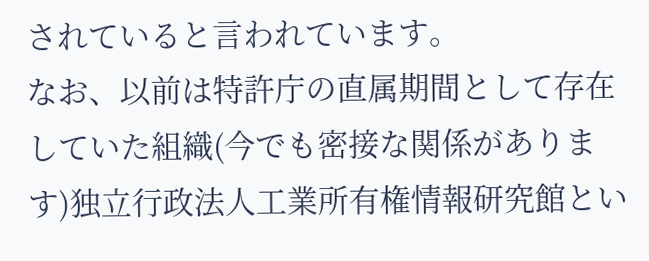されていると言われています。
なお、以前は特許庁の直属期間として存在していた組織(今でも密接な関係があります)独立行政法人工業所有権情報研究館とい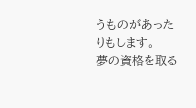うものがあったりもします。
夢の資格を取る